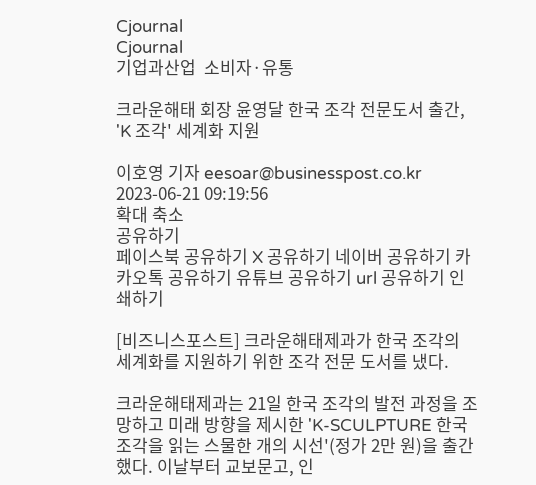Cjournal
Cjournal
기업과산업  소비자·유통

크라운해태 회장 윤영달 한국 조각 전문도서 출간, 'K 조각' 세계화 지원

이호영 기자 eesoar@businesspost.co.kr 2023-06-21 09:19:56
확대 축소
공유하기
페이스북 공유하기 X 공유하기 네이버 공유하기 카카오톡 공유하기 유튜브 공유하기 url 공유하기 인쇄하기

[비즈니스포스트] 크라운해태제과가 한국 조각의 세계화를 지원하기 위한 조각 전문 도서를 냈다.

크라운해태제과는 21일 한국 조각의 발전 과정을 조망하고 미래 방향을 제시한 'K-SCULPTURE 한국 조각을 읽는 스물한 개의 시선'(정가 2만 원)을 출간했다. 이날부터 교보문고, 인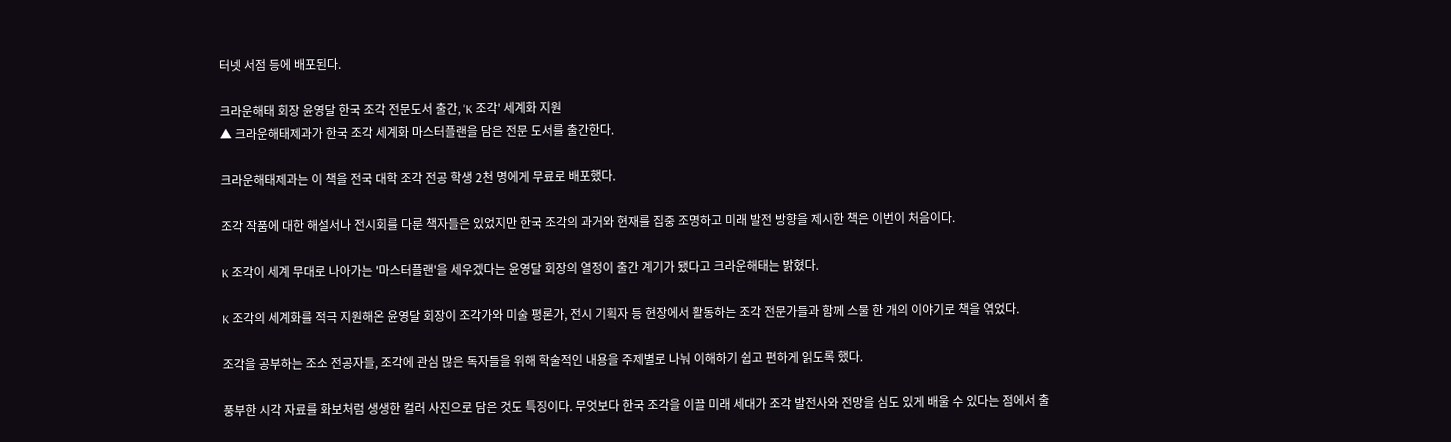터넷 서점 등에 배포된다.

크라운해태 회장 윤영달 한국 조각 전문도서 출간, 'K 조각' 세계화 지원
▲ 크라운해태제과가 한국 조각 세계화 마스터플랜을 담은 전문 도서를 출간한다.

크라운해태제과는 이 책을 전국 대학 조각 전공 학생 2천 명에게 무료로 배포했다.

조각 작품에 대한 해설서나 전시회를 다룬 책자들은 있었지만 한국 조각의 과거와 현재를 집중 조명하고 미래 발전 방향을 제시한 책은 이번이 처음이다.

K 조각이 세계 무대로 나아가는 '마스터플랜'을 세우겠다는 윤영달 회장의 열정이 출간 계기가 됐다고 크라운해태는 밝혔다.

K 조각의 세계화를 적극 지원해온 윤영달 회장이 조각가와 미술 평론가, 전시 기획자 등 현장에서 활동하는 조각 전문가들과 함께 스물 한 개의 이야기로 책을 엮었다.

조각을 공부하는 조소 전공자들, 조각에 관심 많은 독자들을 위해 학술적인 내용을 주제별로 나눠 이해하기 쉽고 편하게 읽도록 했다.

풍부한 시각 자료를 화보처럼 생생한 컬러 사진으로 담은 것도 특징이다. 무엇보다 한국 조각을 이끌 미래 세대가 조각 발전사와 전망을 심도 있게 배울 수 있다는 점에서 출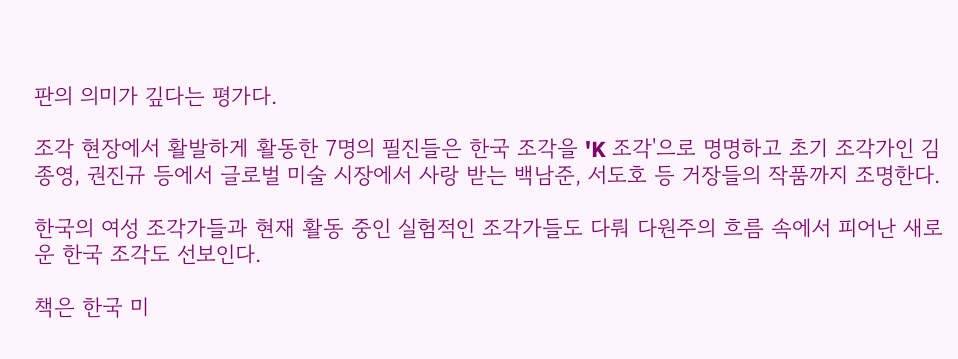판의 의미가 깊다는 평가다.

조각 현장에서 활발하게 활동한 7명의 필진들은 한국 조각을 'K 조각'으로 명명하고 초기 조각가인 김종영, 권진규 등에서 글로벌 미술 시장에서 사랑 받는 백남준, 서도호 등 거장들의 작품까지 조명한다.

한국의 여성 조각가들과 현재 활동 중인 실험적인 조각가들도 다뤄 다원주의 흐름 속에서 피어난 새로운 한국 조각도 선보인다.

책은 한국 미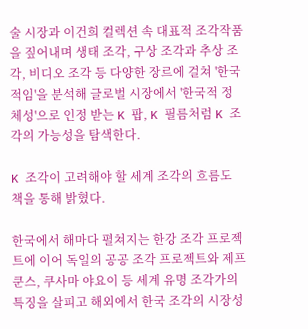술 시장과 이건희 컬렉션 속 대표적 조각작품을 짚어내며 생태 조각, 구상 조각과 추상 조각, 비디오 조각 등 다양한 장르에 걸쳐 '한국적임'을 분석해 글로벌 시장에서 '한국적 정체성'으로 인정 받는 K 팝, K 필름처럼 K 조각의 가능성을 탐색한다.

K 조각이 고려해야 할 세계 조각의 흐름도 책을 통해 밝혔다.

한국에서 해마다 펼쳐지는 한강 조각 프로젝트에 이어 독일의 공공 조각 프로젝트와 제프 쿤스, 쿠사마 야요이 등 세계 유명 조각가의 특징을 살피고 해외에서 한국 조각의 시장성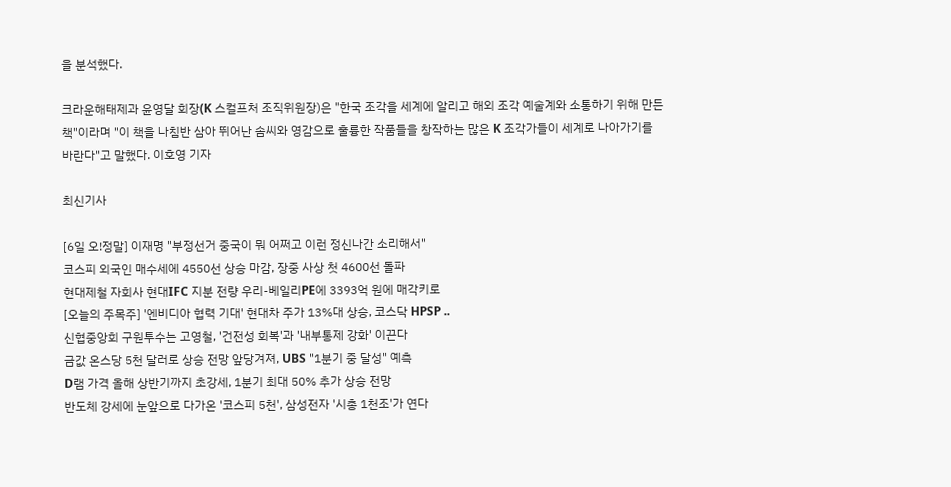을 분석했다.

크라운해태제과 윤영달 회장(K 스컬프처 조직위원장)은 "한국 조각을 세계에 알리고 해외 조각 예술계와 소통하기 위해 만든 책"이라며 "이 책을 나침반 삼아 뛰어난 솜씨와 영감으로 훌륭한 작품들을 창작하는 많은 K 조각가들이 세계로 나아가기를 바란다"고 말했다. 이호영 기자

최신기사

[6일 오!정말] 이재명 "부정선거 중국이 뭐 어쩌고 이런 정신나간 소리해서"
코스피 외국인 매수세에 4550선 상승 마감, 장중 사상 첫 4600선 돌파
현대제철 자회사 현대IFC 지분 전량 우리-베일리PE에 3393억 원에 매각키로
[오늘의 주목주] '엔비디아 협력 기대' 현대차 주가 13%대 상승, 코스닥 HPSP ..
신협중앙회 구원투수는 고영철, '건전성 회복'과 '내부통제 강화' 이끈다
금값 온스당 5천 달러로 상승 전망 앞당겨져, UBS "1분기 중 달성" 예측
D램 가격 올해 상반기까지 초강세, 1분기 최대 50% 추가 상승 전망
반도체 강세에 눈앞으로 다가온 '코스피 5천', 삼성전자 '시총 1천조'가 연다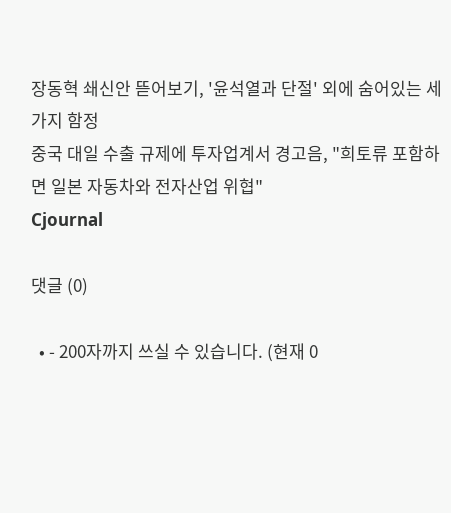장동혁 쇄신안 뜯어보기, '윤석열과 단절' 외에 숨어있는 세가지 함정
중국 대일 수출 규제에 투자업계서 경고음, "희토류 포함하면 일본 자동차와 전자산업 위협"
Cjournal

댓글 (0)

  • - 200자까지 쓰실 수 있습니다. (현재 0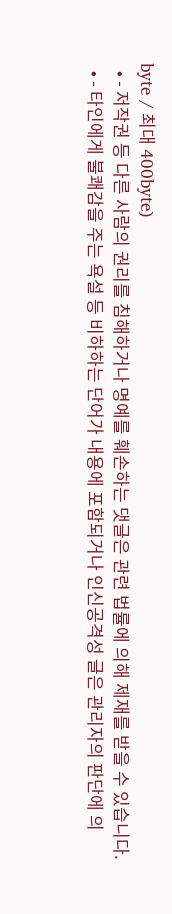byte / 최대 400byte)
  • - 저작권 등 다른 사람의 권리를 침해하거나 명예를 훼손하는 댓글은 관련 법률에 의해 제재를 받을 수 있습니다.
  • - 타인에게 불쾌감을 주는 욕설 등 비하하는 단어가 내용에 포함되거나 인신공격성 글은 관리자의 판단에 의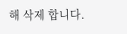해 삭제 합니다.